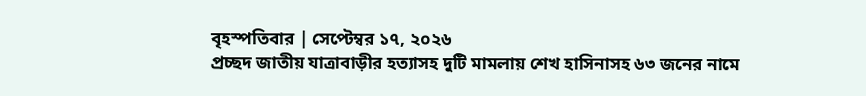বৃহস্পতিবার | সেপ্টেম্বর ১৭, ২০২৬
প্রচ্ছদ জাতীয় যাত্রাবাড়ীর হত্যাসহ দুটি মামলায় শেখ হাসিনাসহ ৬৩ জনের নামে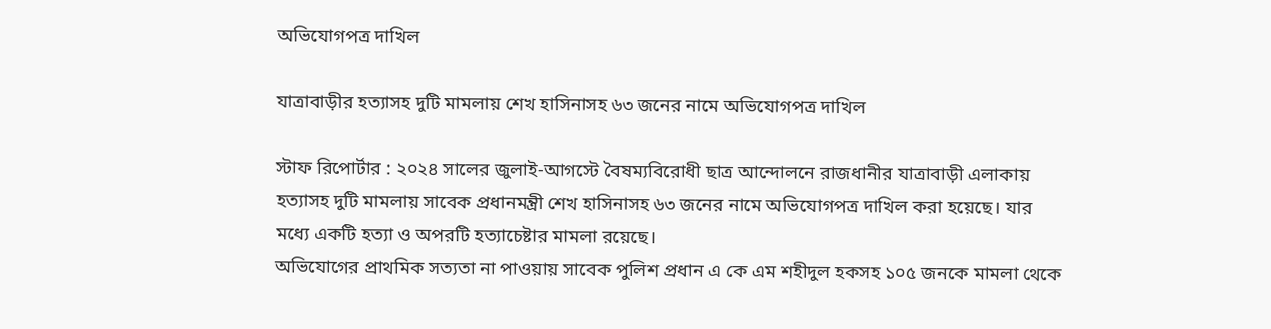অভিযোগপত্র দাখিল

যাত্রাবাড়ীর হত্যাসহ দুটি মামলায় শেখ হাসিনাসহ ৬৩ জনের নামে অভিযোগপত্র দাখিল

স্টাফ রিপোর্টার : ২০২৪ সালের জুলাই-আগস্টে বৈষম্যবিরোধী ছাত্র আন্দোলনে রাজধানীর যাত্রাবাড়ী এলাকায় হত্যাসহ দুটি মামলায় সাবেক প্রধানমন্ত্রী শেখ হাসিনাসহ ৬৩ জনের নামে অভিযোগপত্র দাখিল করা হয়েছে। যার মধ্যে একটি হত্যা ও অপরটি হত্যাচেষ্টার মামলা রয়েছে।
অভিযোগের প্রাথমিক সত্যতা না পাওয়ায় সাবেক পুলিশ প্রধান এ কে এম শহীদুল হকসহ ১০৫ জনকে মামলা থেকে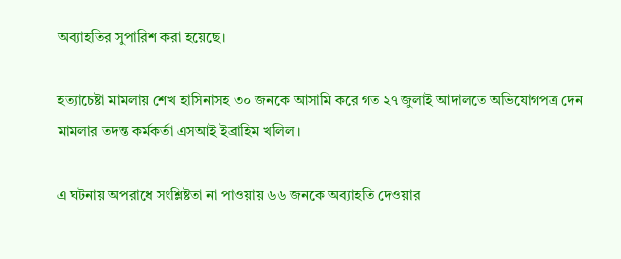অব্যাহতির সুপারিশ করা হয়েছে।

হত্যাচেষ্টা মামলায় শেখ হাসিনাসহ ৩০ জনকে আসামি করে গত ২৭ জুলাই আদালতে অভিযোগপত্র দেন মামলার তদন্ত কর্মকর্তা এসআই ইব্রাহিম খলিল।

এ ঘটনায় অপরাধে সংশ্লিষ্টতা না পাওয়ায় ৬৬ জনকে অব্যাহতি দেওয়ার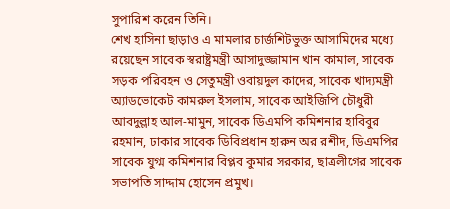সুপারিশ করেন তিনি।
শেখ হাসিনা ছাড়াও এ মামলার চার্জশিটভুক্ত আসামিদের মধ্যে রয়েছেন সাবেক স্বরাষ্ট্রমন্ত্রী আসাদুজ্জামান খান কামাল, সাবেক সড়ক পরিবহন ও সেতুমন্ত্রী ওবায়দুল কাদের, সাবেক খাদ্যমন্ত্রী অ্যাডভোকেট কামরুল ইসলাম, সাবেক আইজিপি চৌধুরী আবদুল্লাহ আল-মামুন, সাবেক ডিএমপি কমিশনার হাবিবুর রহমান, ঢাকার সাবেক ডিবিপ্রধান হারুন অর রশীদ, ডিএমপির সাবেক যুগ্ম কমিশনার বিপ্লব কুমার সরকার, ছাত্রলীগের সাবেক সভাপতি সাদ্দাম হোসেন প্রমুখ।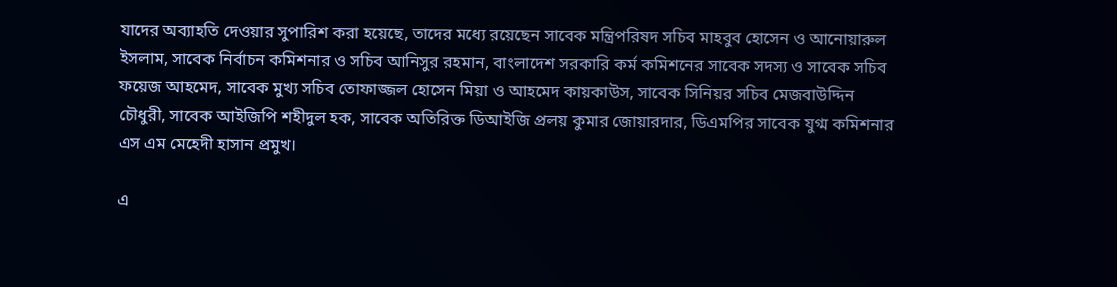যাদের অব্যাহতি দেওয়ার সুপারিশ করা হয়েছে, তাদের মধ্যে রয়েছেন সাবেক মন্ত্রিপরিষদ সচিব মাহবুব হোসেন ও আনোয়ারুল ইসলাম, সাবেক নির্বাচন কমিশনার ও সচিব আনিসুর রহমান, বাংলাদেশ সরকারি কর্ম কমিশনের সাবেক সদস্য ও সাবেক সচিব ফয়েজ আহমেদ, সাবেক মুখ্য সচিব তোফাজ্জল হোসেন মিয়া ও আহমেদ কায়কাউস, সাবেক সিনিয়র সচিব মেজবাউদ্দিন চৌধুরী, সাবেক আইজিপি শহীদুল হক, সাবেক অতিরিক্ত ডিআইজি প্রলয় কুমার জোয়ারদার, ডিএমপির সাবেক যুগ্ম কমিশনার এস এম মেহেদী হাসান প্রমুখ।

এ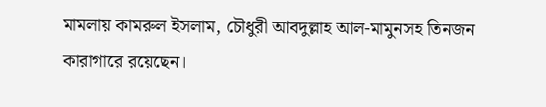মামলায় কামরুল ইসলাম, চৌধুরী আবদুল্লাহ আল-মামুনসহ তিনজন কারাগারে রয়েছেন।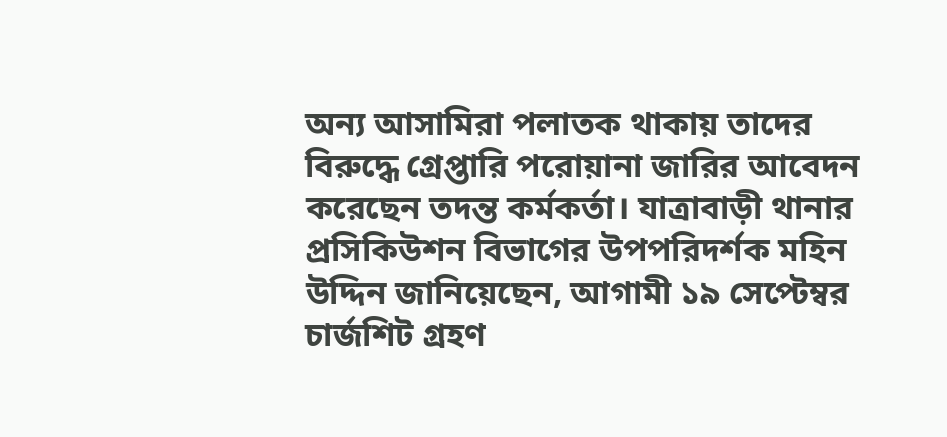অন্য আসামিরা পলাতক থাকায় তাদের বিরুদ্ধে গ্রেপ্তারি পরোয়ানা জারির আবেদন করেছেন তদন্ত কর্মকর্তা। যাত্রাবাড়ী থানার প্রসিকিউশন বিভাগের উপপরিদর্শক মহিন উদ্দিন জানিয়েছেন, আগামী ১৯ সেপ্টেম্বর চার্জশিট গ্রহণ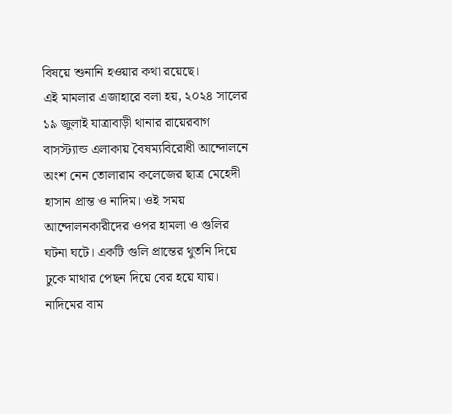বিষয়ে শুনানি হওয়ার কথা রয়েছে।
এই মামলার এজাহারে বলা হয়, ২০২৪ সালের ১৯ জুলাই যাত্রাবাড়ী থানার রায়েরবাগ বাসস্ট্যান্ড এলাকায় বৈষম্যবিরোধী আন্দোলনে অংশ নেন তোলারাম কলেজের ছাত্র মেহেদী হাসান প্রান্ত ও নাদিম। ওই সময় আন্দোলনকারীদের ওপর হামলা ও গুলির ঘটনা ঘটে। একটি গুলি প্রান্তের থুতনি দিয়ে ঢুকে মাথার পেছন দিয়ে বের হয়ে যায়। নাদিমের বাম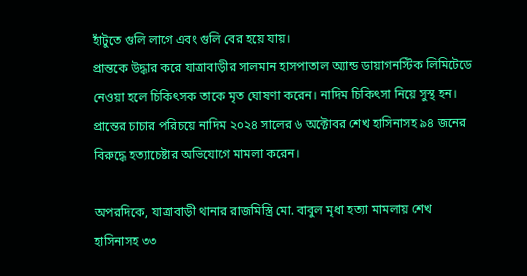হাঁটুতে গুলি লাগে এবং গুলি বের হয়ে যায়।
প্রান্তকে উদ্ধার করে যাত্রাবাড়ীর সালমান হাসপাতাল অ্যান্ড ডায়াগনস্টিক লিমিটেডে নেওয়া হলে চিকিৎসক তাকে মৃত ঘোষণা করেন। নাদিম চিকিৎসা নিয়ে সুস্থ হন। প্রান্তের চাচার পরিচয়ে নাদিম ২০২৪ সালের ৬ অক্টোবর শেখ হাসিনাসহ ৯৪ জনের বিরুদ্ধে হত্যাচেষ্টার অভিযোগে মামলা করেন।

অপরদিকে, যাত্রাবাড়ী থানার রাজমিস্ত্রি মো. বাবুল মৃধা হত্যা মামলায় শেখ হাসিনাসহ ৩৩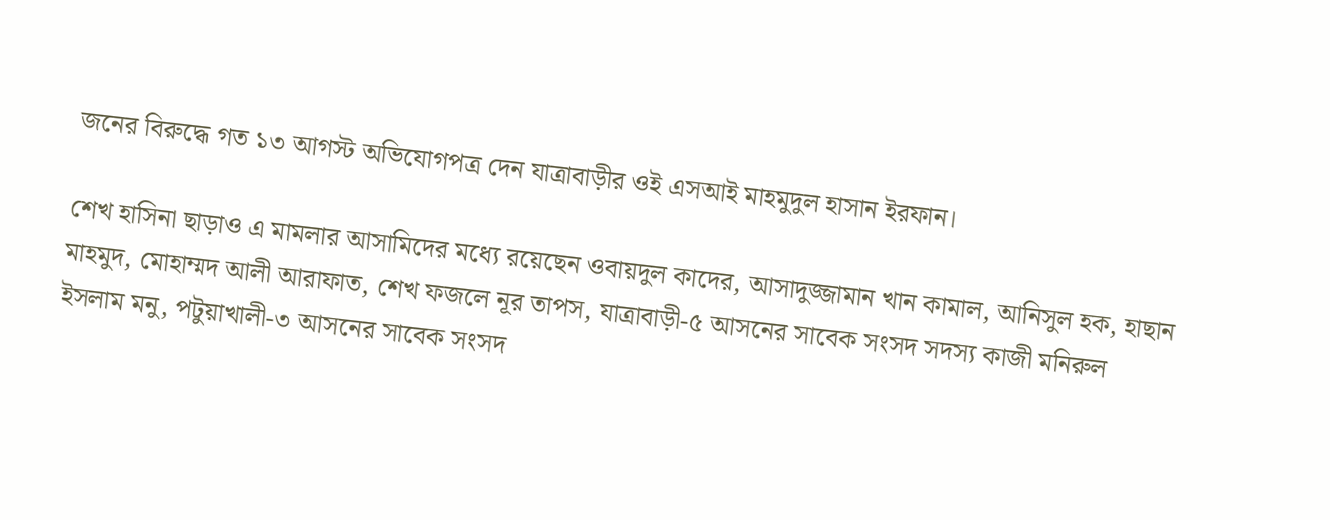জনের বিরুদ্ধে গত ১৩ আগস্ট অভিযোগপত্র দেন যাত্রাবাড়ীর ওই এসআই মাহমুদুল হাসান ইরফান।

শেখ হাসিনা ছাড়াও এ মামলার আসামিদের মধ্যে রয়েছেন ওবায়দুল কাদের, আসাদুজ্জামান খান কামাল, আনিসুল হক, হাছান মাহমুদ, মোহাম্মদ আলী আরাফাত, শেখ ফজলে নূর তাপস, যাত্রাবাড়ী-৫ আসনের সাবেক সংসদ সদস্য কাজী মনিরুল ইসলাম মনু, পটুয়াখালী-৩ আসনের সাবেক সংসদ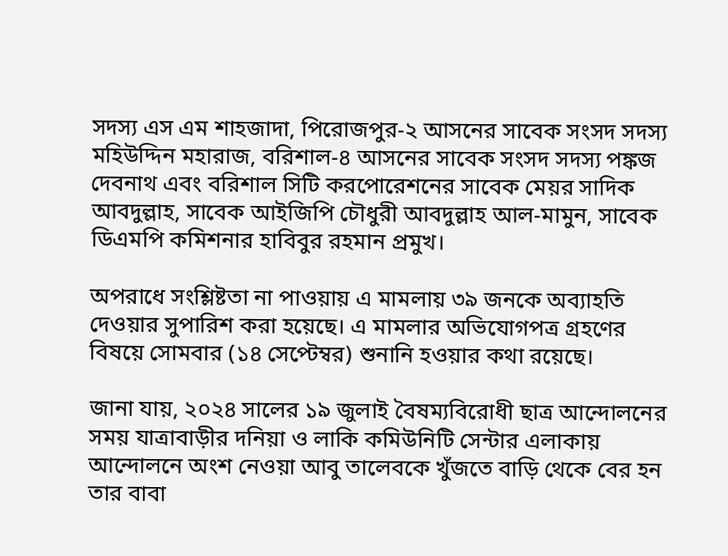সদস্য এস এম শাহজাদা, পিরোজপুর-২ আসনের সাবেক সংসদ সদস্য মহিউদ্দিন মহারাজ, বরিশাল-৪ আসনের সাবেক সংসদ সদস্য পঙ্কজ দেবনাথ এবং বরিশাল সিটি করপোরেশনের সাবেক মেয়র সাদিক আবদুল্লাহ, সাবেক আইজিপি চৌধুরী আবদুল্লাহ আল-মামুন, সাবেক ডিএমপি কমিশনার হাবিবুর রহমান প্রমুখ।

অপরাধে সংশ্লিষ্টতা না পাওয়ায় এ মামলায় ৩৯ জনকে অব্যাহতি দেওয়ার সুপারিশ করা হয়েছে। এ মামলার অভিযোগপত্র গ্রহণের বিষয়ে সোমবার (১৪ সেপ্টেম্বর) শুনানি হওয়ার কথা রয়েছে।

জানা যায়, ২০২৪ সালের ১৯ জুলাই বৈষম্যবিরোধী ছাত্র আন্দোলনের সময় যাত্রাবাড়ীর দনিয়া ও লাকি কমিউনিটি সেন্টার এলাকায় আন্দোলনে অংশ নেওয়া আবু তালেবকে খুঁজতে বাড়ি থেকে বের হন তার বাবা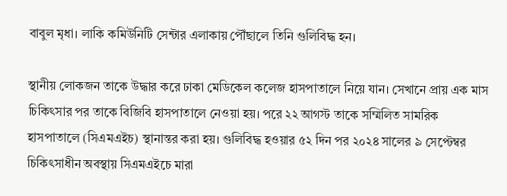বাবুল মৃধা। লাকি কমিউনিটি সেন্টার এলাকায় পৌঁছালে তিনি গুলিবিদ্ধ হন।

স্থানীয় লোকজন তাকে উদ্ধার করে ঢাকা মেডিকেল কলেজ হাসপাতালে নিয়ে যান। সেখানে প্রায় এক মাস চিকিৎসার পর তাকে বিজিবি হাসপাতালে নেওয়া হয়। পরে ২২ আগস্ট তাকে সম্মিলিত সামরিক হাসপাতালে (সিএমএইচ) স্থানান্তর করা হয়। গুলিবিদ্ধ হওয়ার ৫২ দিন পর ২০২৪ সালের ৯ সেপ্টেম্বর চিকিৎসাধীন অবস্থায় সিএমএইচে মারা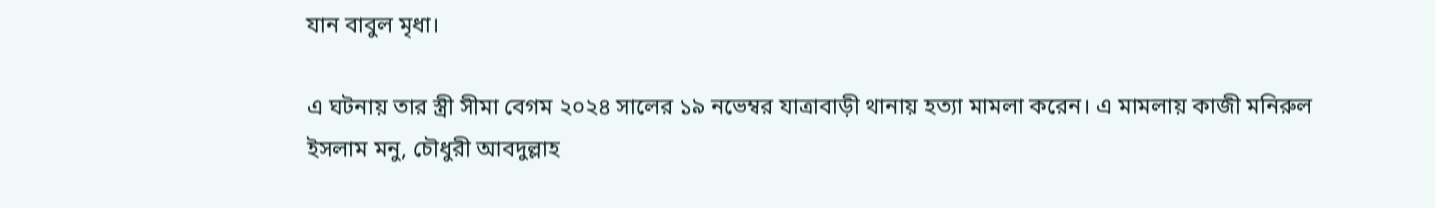যান বাবুল মৃধা।

এ ঘটনায় তার স্ত্রী সীমা বেগম ২০২৪ সালের ১৯ নভেম্বর যাত্রাবাড়ী থানায় হত্যা মামলা করেন। এ মামলায় কাজী মনিরুল ইসলাম মনু, চৌধুরী আবদুল্লাহ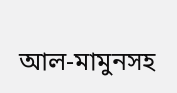আল-মামুনসহ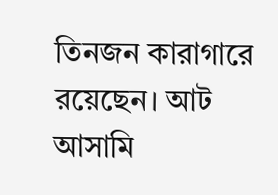তিনজন কারাগারে রয়েছেন। আট আসামি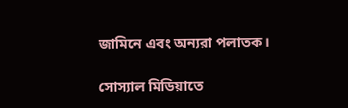জামিনে এবং অন্যরা পলাতক।

সোস্যাল মিডিয়াতে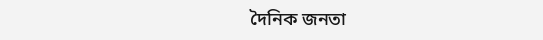দৈনিক জনতা